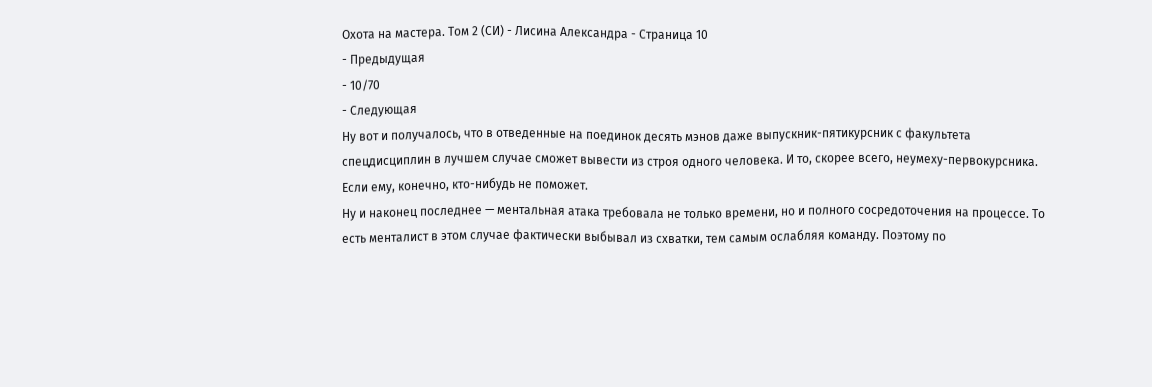Охота на мастера. Том 2 (СИ) - Лисина Александра - Страница 10
- Предыдущая
- 10/70
- Следующая
Ну вот и получалось, что в отведенные на поединок десять мэнов даже выпускник-пятикурсник с факультета спецдисциплин в лучшем случае сможет вывести из строя одного человека. И то, скорее всего, неумеху-первокурсника. Если ему, конечно, кто-нибудь не поможет.
Ну и наконец последнее — ментальная атака требовала не только времени, но и полного сосредоточения на процессе. То есть менталист в этом случае фактически выбывал из схватки, тем самым ослабляя команду. Поэтому по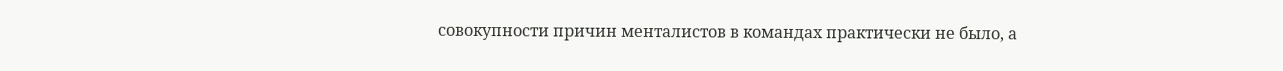совокупности причин менталистов в командах практически не было, а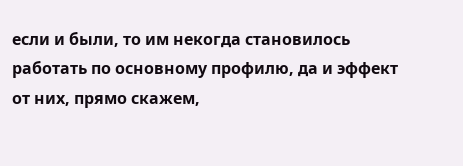если и были, то им некогда становилось работать по основному профилю, да и эффект от них, прямо скажем,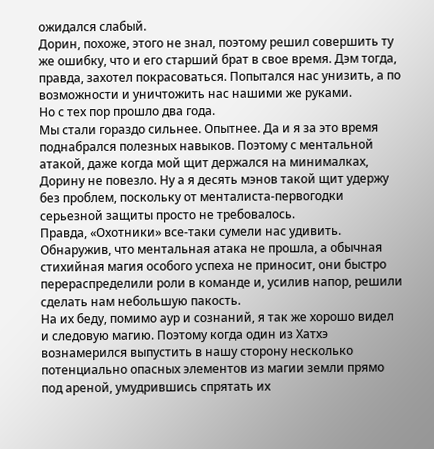ожидался слабый.
Дорин, похоже, этого не знал, поэтому решил совершить ту же ошибку, что и его старший брат в свое время. Дэм тогда, правда, захотел покрасоваться. Попытался нас унизить, а по возможности и уничтожить нас нашими же руками.
Но с тех пор прошло два года.
Мы стали гораздо сильнее. Опытнее. Да и я за это время поднабрался полезных навыков. Поэтому с ментальной атакой, даже когда мой щит держался на минималках, Дорину не повезло. Ну а я десять мэнов такой щит удержу без проблем, поскольку от менталиста-первогодки серьезной защиты просто не требовалось.
Правда, «Охотники» все-таки сумели нас удивить.
Обнаружив, что ментальная атака не прошла, а обычная стихийная магия особого успеха не приносит, они быстро перераспределили роли в команде и, усилив напор, решили сделать нам небольшую пакость.
На их беду, помимо аур и сознаний, я так же хорошо видел и следовую магию. Поэтому когда один из Хатхэ вознамерился выпустить в нашу сторону несколько потенциально опасных элементов из магии земли прямо под ареной, умудрившись спрятать их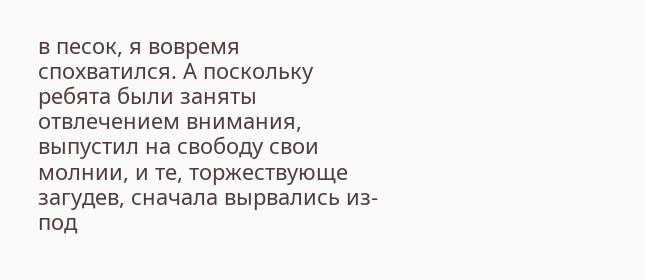в песок, я вовремя спохватился. А поскольку ребята были заняты отвлечением внимания, выпустил на свободу свои молнии, и те, торжествующе загудев, сначала вырвались из-под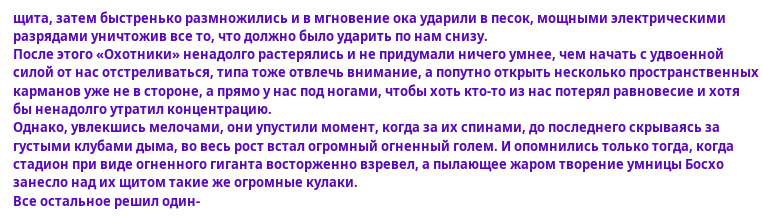щита, затем быстренько размножились и в мгновение ока ударили в песок, мощными электрическими разрядами уничтожив все то, что должно было ударить по нам снизу.
После этого «Охотники» ненадолго растерялись и не придумали ничего умнее, чем начать с удвоенной силой от нас отстреливаться, типа тоже отвлечь внимание, а попутно открыть несколько пространственных карманов уже не в стороне, а прямо у нас под ногами, чтобы хоть кто-то из нас потерял равновесие и хотя бы ненадолго утратил концентрацию.
Однако, увлекшись мелочами, они упустили момент, когда за их спинами, до последнего скрываясь за густыми клубами дыма, во весь рост встал огромный огненный голем. И опомнились только тогда, когда стадион при виде огненного гиганта восторженно взревел, а пылающее жаром творение умницы Босхо занесло над их щитом такие же огромные кулаки.
Все остальное решил один-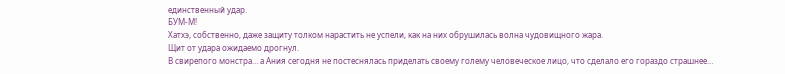единственный удар.
БУМ-М!
Хатхэ, собственно, даже защиту толком нарастить не успели, как на них обрушилась волна чудовищного жара.
Щит от удара ожидаемо дрогнул.
В свирепого монстра… а Ания сегодня не постеснялась приделать своему голему человеческое лицо, что сделало его гораздо страшнее…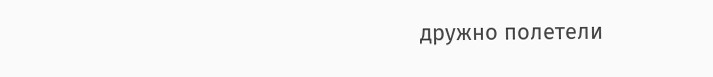дружно полетели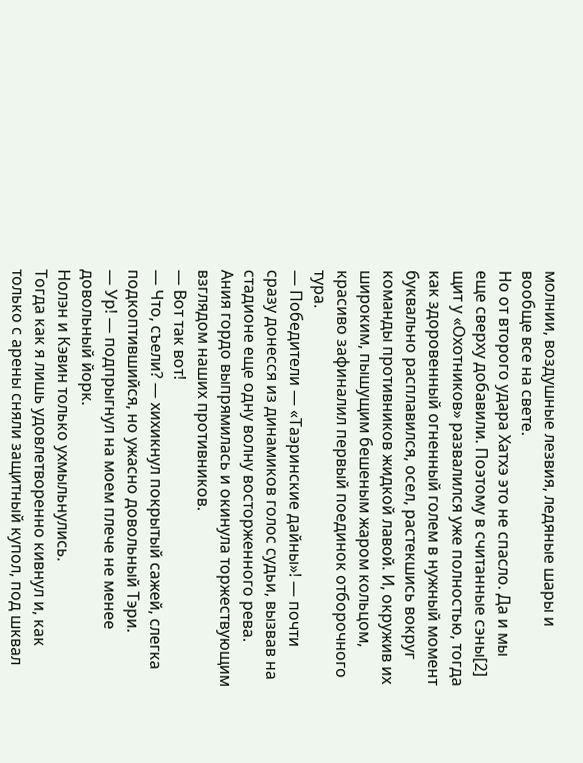молнии, воздушные лезвия, ледяные шары и вообще все на свете.
Но от второго удара Хатхэ это не спасло. Да и мы еще сверху добавили. Поэтому в считанные сэны[2] щит у «Охотников» развалился уже полностью, тогда как здоровенный огненный голем в нужный момент буквально расплавился, осел, растекшись вокруг команды противников жидкой лавой. И, окружив их широким, пышущим бешеным жаром кольцом, красиво зафиналил первый поединок отборочного тура.
— Победители — «Таэринские дайны»! — почти сразу донесся из динамиков голос судьи, вызвав на стадионе еще одну волну восторженного рева.
Ания гордо выпрямилась и окинула торжествующим взглядом наших противников.
— Вот так вот!
— Что, съели? — хихикнул покрытый сажей, слегка подкоптившийся, но ужасно довольный Тэри.
— Ур! — подпрыгнул на моем плече не менее довольный йорк.
Нолэн и Кэвин только ухмыльнулись.
Тогда как я лишь удовлетворенно кивнул и, как только с арены сняли защитный купол, под шквал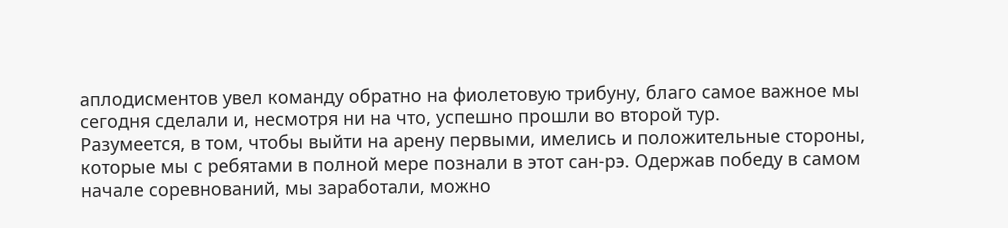аплодисментов увел команду обратно на фиолетовую трибуну, благо самое важное мы сегодня сделали и, несмотря ни на что, успешно прошли во второй тур.
Разумеется, в том, чтобы выйти на арену первыми, имелись и положительные стороны, которые мы с ребятами в полной мере познали в этот сан-рэ. Одержав победу в самом начале соревнований, мы заработали, можно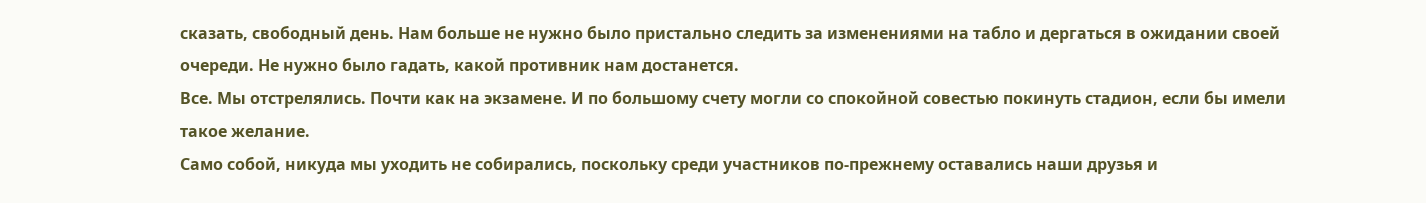сказать, свободный день. Нам больше не нужно было пристально следить за изменениями на табло и дергаться в ожидании своей очереди. Не нужно было гадать, какой противник нам достанется.
Все. Мы отстрелялись. Почти как на экзамене. И по большому счету могли со спокойной совестью покинуть стадион, если бы имели такое желание.
Само собой, никуда мы уходить не собирались, поскольку среди участников по-прежнему оставались наши друзья и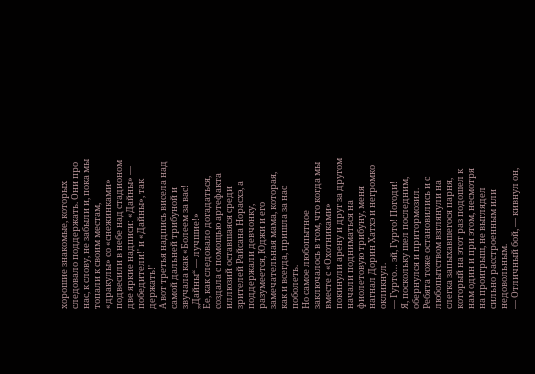хорошие знакомые, которых следовало поддержать. Они про нас, к слову, не забыли и, пока мы топали к своим местам, «дракулы» со «снежинками» подвесили в небе над стадионом две яркие надписи: «Дайны» — победители!' и «Дайны», так держать!'
А вот третья надпись висела над самой дальней трибуной и звучала как «Болеем за вас! „Дайны“ — лучшие!»
Ее, как следовало догадаться, создала с помощью артефакта иллюзий оставшаяся среди зрителей Райсана Норасхэ, а поддержали девчонку, разумеется, Юджи и его замечательная мама, которая, как и всегда, пришла за нас поболеть.
Но самое любопытное заключалось в том, что когда мы вместе с «Охотниками» покинули арену и друг за другом начали подниматься на фиолетовую трибуну, меня нагнал Дорин Хатхэ и негромко окликнул.
— Гурто… эй, Гурто! Погоди!
Я, поскольку шел последним, обернулся и притормозил. Ребята тоже остановились и с любопытством взглянули на слегка запыхавшегося парня, который на этот раз подошел к нам один и при этом, несмотря на проигрыш, не выглядел сильно расстроенным или недовольным.
— Отличный бой, — кивнул он,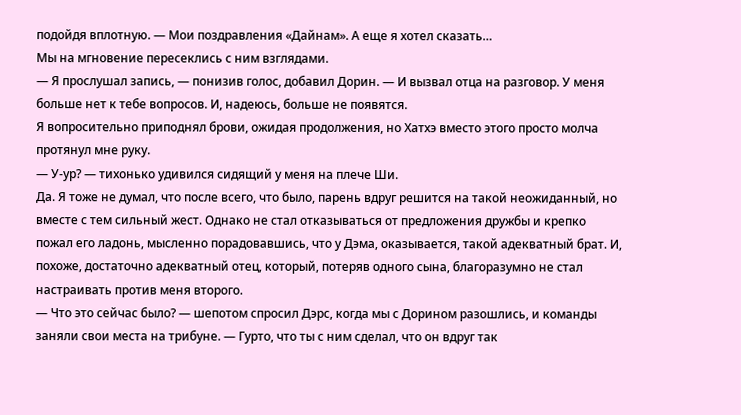подойдя вплотную. — Мои поздравления «Дайнам». А еще я хотел сказать…
Мы на мгновение пересеклись с ним взглядами.
— Я прослушал запись, — понизив голос, добавил Дорин. — И вызвал отца на разговор. У меня больше нет к тебе вопросов. И, надеюсь, больше не появятся.
Я вопросительно приподнял брови, ожидая продолжения, но Хатхэ вместо этого просто молча протянул мне руку.
— У-ур? — тихонько удивился сидящий у меня на плече Ши.
Да. Я тоже не думал, что после всего, что было, парень вдруг решится на такой неожиданный, но вместе с тем сильный жест. Однако не стал отказываться от предложения дружбы и крепко пожал его ладонь, мысленно порадовавшись, что у Дэма, оказывается, такой адекватный брат. И, похоже, достаточно адекватный отец, который, потеряв одного сына, благоразумно не стал настраивать против меня второго.
— Что это сейчас было? — шепотом спросил Дэрс, когда мы с Дорином разошлись, и команды заняли свои места на трибуне. — Гурто, что ты с ним сделал, что он вдруг так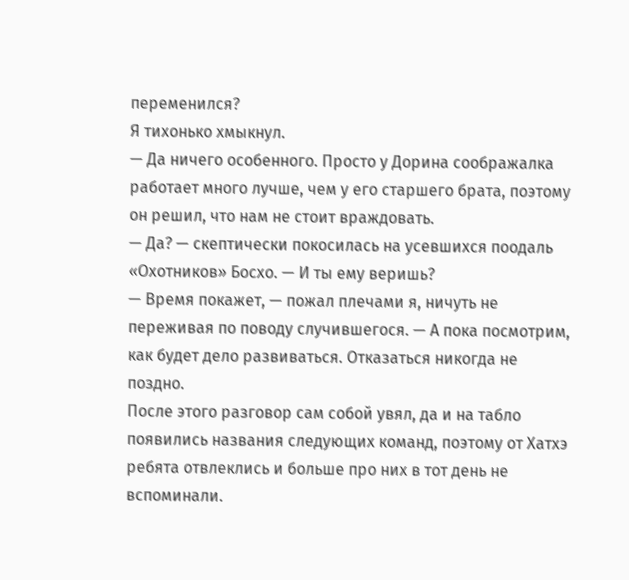переменился?
Я тихонько хмыкнул.
— Да ничего особенного. Просто у Дорина соображалка работает много лучше, чем у его старшего брата, поэтому он решил, что нам не стоит враждовать.
— Да? — скептически покосилась на усевшихся поодаль «Охотников» Босхо. — И ты ему веришь?
— Время покажет, — пожал плечами я, ничуть не переживая по поводу случившегося. — А пока посмотрим, как будет дело развиваться. Отказаться никогда не поздно.
После этого разговор сам собой увял, да и на табло появились названия следующих команд, поэтому от Хатхэ ребята отвлеклись и больше про них в тот день не вспоминали.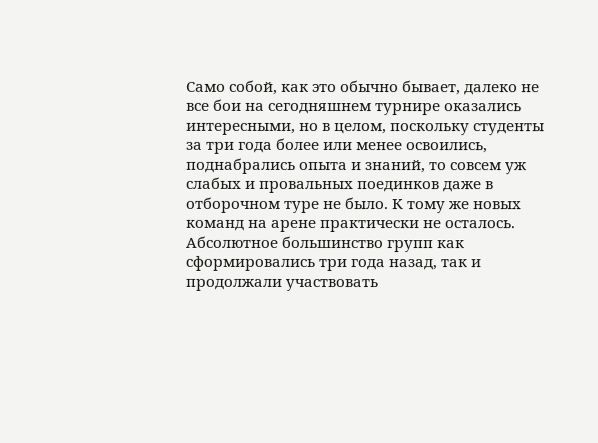Само собой, как это обычно бывает, далеко не все бои на сегодняшнем турнире оказались интересными, но в целом, поскольку студенты за три года более или менее освоились, поднабрались опыта и знаний, то совсем уж слабых и провальных поединков даже в отборочном туре не было. К тому же новых команд на арене практически не осталось. Абсолютное большинство групп как сформировались три года назад, так и продолжали участвовать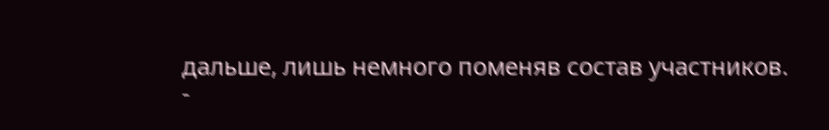дальше, лишь немного поменяв состав участников.
-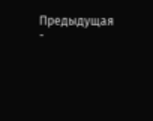Предыдущая
-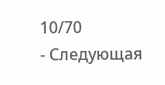10/70
- Следующая